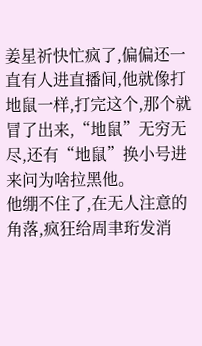姜星祈快忙疯了,偏偏还一直有人进直播间,他就像打地鼠一样,打完这个,那个就冒了出来,“地鼠”无穷无尽,还有“地鼠”换小号进来问为啥拉黑他。
他绷不住了,在无人注意的角落,疯狂给周聿珩发消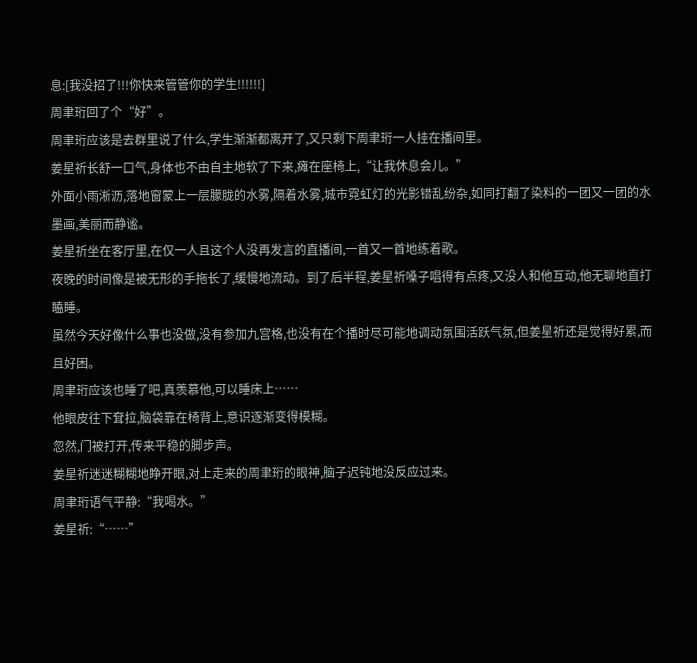息:[我没招了!!!你快来管管你的学生!!!!!!]
周聿珩回了个“好”。
周聿珩应该是去群里说了什么,学生渐渐都离开了,又只剩下周聿珩一人挂在播间里。
姜星祈长舒一口气,身体也不由自主地软了下来,瘫在座椅上,“让我休息会儿。”
外面小雨淅沥,落地窗蒙上一层朦胧的水雾,隔着水雾,城市霓虹灯的光影错乱纷杂,如同打翻了染料的一团又一团的水墨画,美丽而静谧。
姜星祈坐在客厅里,在仅一人且这个人没再发言的直播间,一首又一首地练着歌。
夜晚的时间像是被无形的手拖长了,缓慢地流动。到了后半程,姜星祈嗓子唱得有点疼,又没人和他互动,他无聊地直打瞌睡。
虽然今天好像什么事也没做,没有参加九宫格,也没有在个播时尽可能地调动氛围活跃气氛,但姜星祈还是觉得好累,而且好困。
周聿珩应该也睡了吧,真羡慕他,可以睡床上……
他眼皮往下耷拉,脑袋靠在椅背上,意识逐渐变得模糊。
忽然,门被打开,传来平稳的脚步声。
姜星祈迷迷糊糊地睁开眼,对上走来的周聿珩的眼神,脑子迟钝地没反应过来。
周聿珩语气平静:“我喝水。”
姜星祈:“……”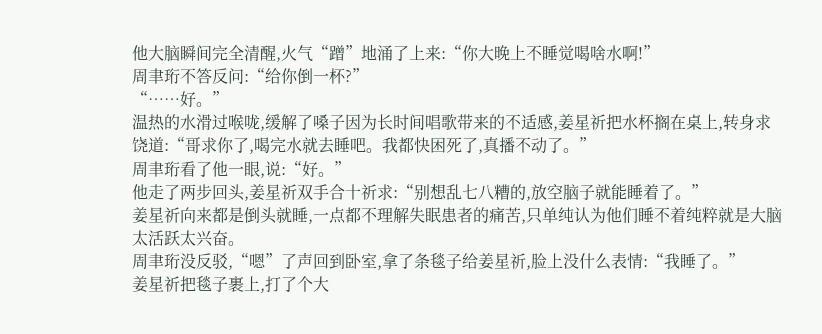他大脑瞬间完全清醒,火气“蹭”地涌了上来:“你大晚上不睡觉喝啥水啊!”
周聿珩不答反问:“给你倒一杯?”
“……好。”
温热的水滑过喉咙,缓解了嗓子因为长时间唱歌带来的不适感,姜星祈把水杯搁在桌上,转身求饶道:“哥求你了,喝完水就去睡吧。我都快困死了,真播不动了。”
周聿珩看了他一眼,说:“好。”
他走了两步回头,姜星祈双手合十祈求:“别想乱七八糟的,放空脑子就能睡着了。”
姜星祈向来都是倒头就睡,一点都不理解失眠患者的痛苦,只单纯认为他们睡不着纯粹就是大脑太活跃太兴奋。
周聿珩没反驳,“嗯”了声回到卧室,拿了条毯子给姜星祈,脸上没什么表情:“我睡了。”
姜星祈把毯子裹上,打了个大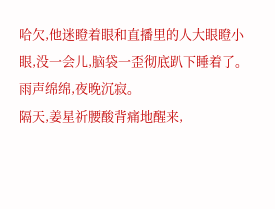哈欠,他迷瞪着眼和直播里的人大眼瞪小眼,没一会儿,脑袋一歪彻底趴下睡着了。
雨声绵绵,夜晚沉寂。
隔天,姜星祈腰酸背痛地醒来,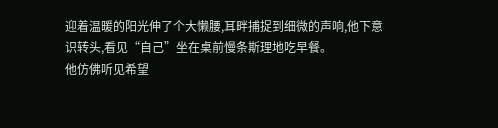迎着温暖的阳光伸了个大懒腰,耳畔捕捉到细微的声响,他下意识转头,看见“自己”坐在桌前慢条斯理地吃早餐。
他仿佛听见希望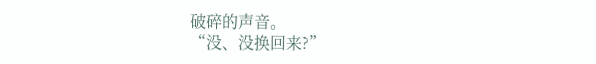破碎的声音。
“没、没换回来?”